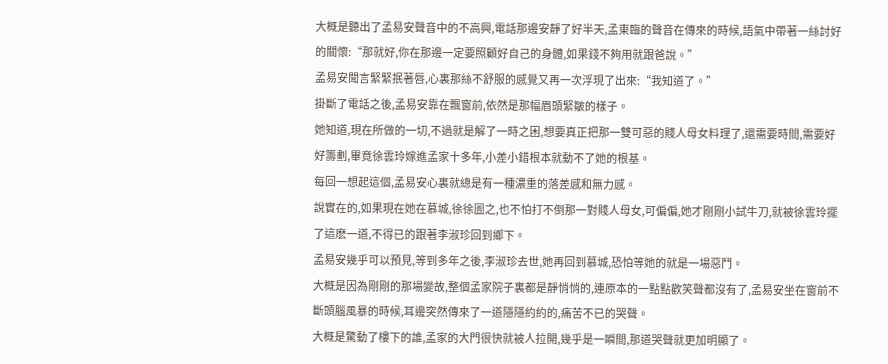大概是聽出了孟易安聲音中的不高興,電話那邊安靜了好半天,孟東臨的聲音在傳來的時候,語氣中帶著一絲討好的關懷:“那就好,你在那邊一定要照顧好自己的身體,如果錢不夠用就跟爸說。”
孟易安聞言緊緊抿著唇,心裏那絲不舒服的感覺又再一次浮現了出來:“我知道了。”
掛斷了電話之後,孟易安靠在飄窗前,依然是那幅眉頭緊皺的樣子。
她知道,現在所做的一切,不過就是解了一時之困,想要真正把那一雙可惡的賤人母女料理了,還需要時間,需要好好籌劃,畢竟徐雲玲嫁進孟家十多年,小差小錯根本就動不了她的根基。
每回一想起這個,孟易安心裏就總是有一種濃重的落差感和無力感。
說實在的,如果現在她在慕城,徐徐圖之,也不怕打不倒那一對賤人母女,可偏偏,她才剛剛小試牛刀,就被徐雲玲擺了這麽一道,不得已的跟著李淑珍回到鄉下。
孟易安幾乎可以預見,等到多年之後,李淑珍去世,她再回到慕城,恐怕等她的就是一場惡鬥。
大概是因為剛剛的那場變故,整個孟家院子裏都是靜悄悄的,連原本的一點點歡笑聲都沒有了,孟易安坐在窗前不斷頭腦風暴的時候,耳邊突然傳來了一道隱隱約約的,痛苦不已的哭聲。
大概是驚動了樓下的誰,孟家的大門很快就被人拉開,幾乎是一瞬間,那道哭聲就更加明顯了。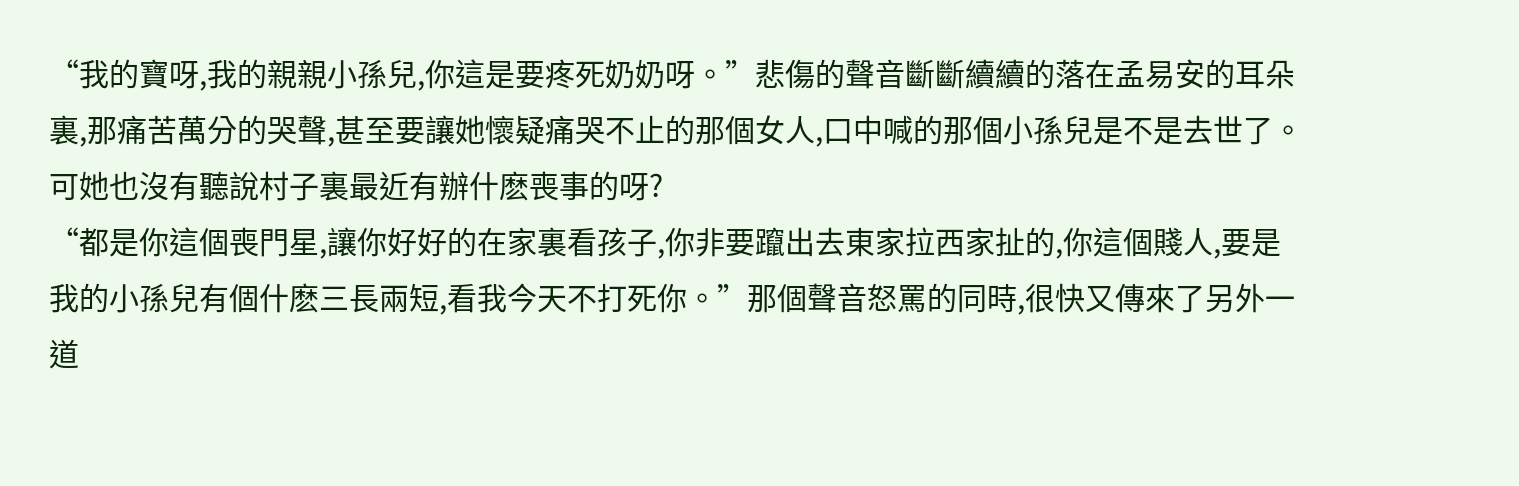“我的寶呀,我的親親小孫兒,你這是要疼死奶奶呀。”悲傷的聲音斷斷續續的落在孟易安的耳朵裏,那痛苦萬分的哭聲,甚至要讓她懷疑痛哭不止的那個女人,口中喊的那個小孫兒是不是去世了。
可她也沒有聽說村子裏最近有辦什麽喪事的呀?
“都是你這個喪門星,讓你好好的在家裏看孩子,你非要躥出去東家拉西家扯的,你這個賤人,要是我的小孫兒有個什麽三長兩短,看我今天不打死你。”那個聲音怒罵的同時,很快又傳來了另外一道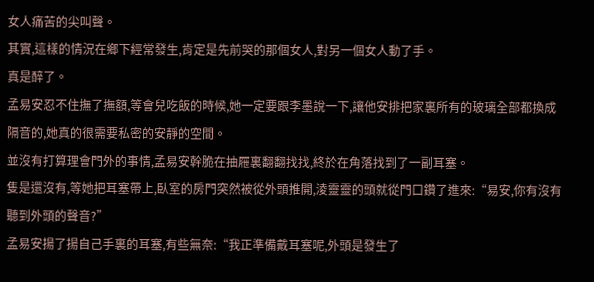女人痛苦的尖叫聲。
其實,這樣的情況在鄉下經常發生,肯定是先前哭的那個女人,對另一個女人動了手。
真是醉了。
孟易安忍不住撫了撫額,等會兒吃飯的時候,她一定要跟李墨說一下,讓他安排把家裏所有的玻璃全部都換成隔音的,她真的很需要私密的安靜的空間。
並沒有打算理會門外的事情,孟易安幹脆在抽屜裏翻翻找找,終於在角落找到了一副耳塞。
隻是還沒有,等她把耳塞帶上,臥室的房門突然被從外頭推開,淩靈靈的頭就從門口鑽了進來:“易安,你有沒有聽到外頭的聲音?”
孟易安揚了揚自己手裏的耳塞,有些無奈:“我正準備戴耳塞呢,外頭是發生了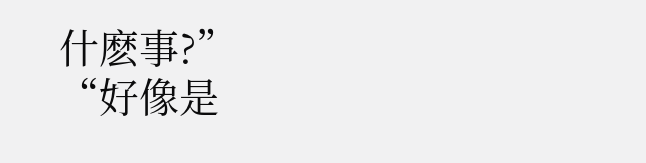什麽事?”
“好像是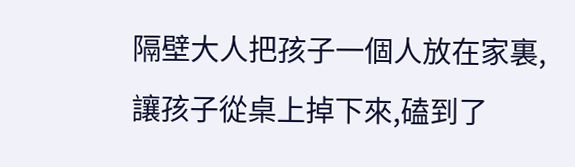隔壁大人把孩子一個人放在家裏,讓孩子從桌上掉下來,磕到了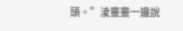頭。”淩靈靈一邊說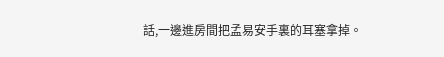話,一邊進房間把孟易安手裏的耳塞拿掉。